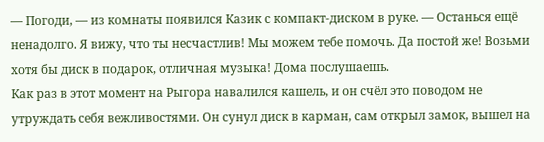— Погоди, — из комнаты появился Казик с компакт-диском в руке. — Останься ещё ненадолго. Я вижу, что ты несчастлив! Мы можем тебе помочь. Да постой же! Возьми хотя бы диск в подарок, отличная музыка! Дома послушаешь.
Как раз в этот момент на Рыгора навалился кашель, и он счёл это поводом не утруждать себя вежливостями. Он сунул диск в карман, сам открыл замок, вышел на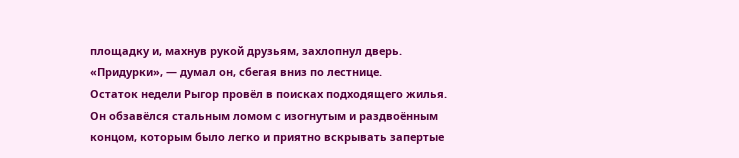площадку и, махнув рукой друзьям, захлопнул дверь. «Придурки», — думал он, сбегая вниз по лестнице.
Остаток недели Рыгор провёл в поисках подходящего жилья. Он обзавёлся стальным ломом с изогнутым и раздвоённым концом, которым было легко и приятно вскрывать запертые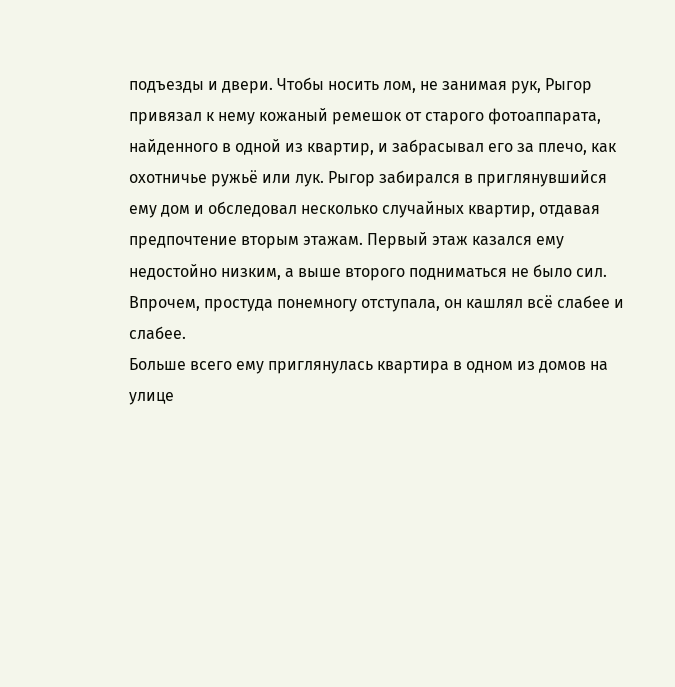подъезды и двери. Чтобы носить лом, не занимая рук, Рыгор привязал к нему кожаный ремешок от старого фотоаппарата, найденного в одной из квартир, и забрасывал его за плечо, как охотничье ружьё или лук. Рыгор забирался в приглянувшийся ему дом и обследовал несколько случайных квартир, отдавая предпочтение вторым этажам. Первый этаж казался ему недостойно низким, а выше второго подниматься не было сил. Впрочем, простуда понемногу отступала, он кашлял всё слабее и слабее.
Больше всего ему приглянулась квартира в одном из домов на улице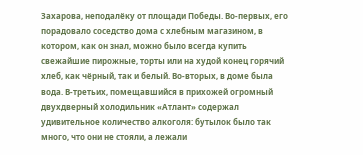Захарова, неподалёку от площади Победы. Во-первых, его порадовало соседство дома с хлебным магазином, в котором, как он знал, можно было всегда купить свежайшие пирожные, торты или на худой конец горячий хлеб, как чёрный, так и белый. Во-вторых, в доме была вода. В-третьих, помещавшийся в прихожей огромный двухдверный холодильник «Атлант» содержал удивительное количество алкоголя: бутылок было так много, что они не стояли, а лежали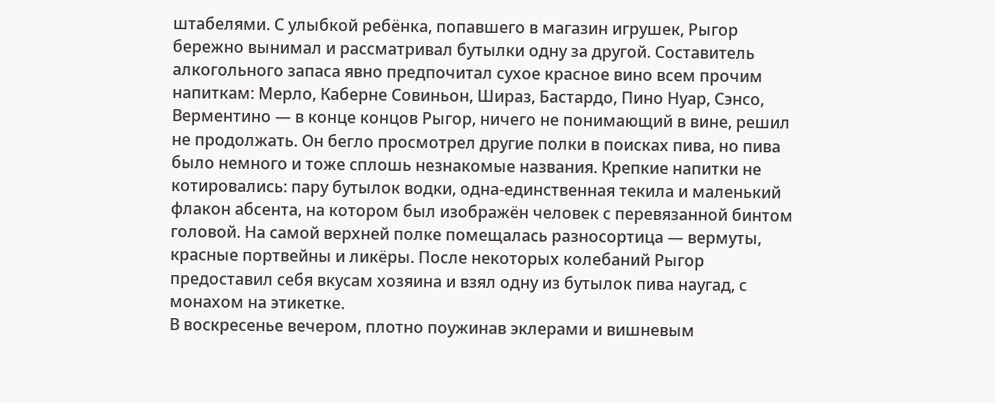штабелями. С улыбкой ребёнка, попавшего в магазин игрушек, Рыгор бережно вынимал и рассматривал бутылки одну за другой. Составитель алкогольного запаса явно предпочитал сухое красное вино всем прочим напиткам: Мерло, Каберне Совиньон, Шираз, Бастардо, Пино Нуар, Сэнсо, Верментино — в конце концов Рыгор, ничего не понимающий в вине, решил не продолжать. Он бегло просмотрел другие полки в поисках пива, но пива было немного и тоже сплошь незнакомые названия. Крепкие напитки не котировались: пару бутылок водки, одна-единственная текила и маленький флакон абсента, на котором был изображён человек с перевязанной бинтом головой. На самой верхней полке помещалась разносортица — вермуты, красные портвейны и ликёры. После некоторых колебаний Рыгор предоставил себя вкусам хозяина и взял одну из бутылок пива наугад, с монахом на этикетке.
В воскресенье вечером, плотно поужинав эклерами и вишневым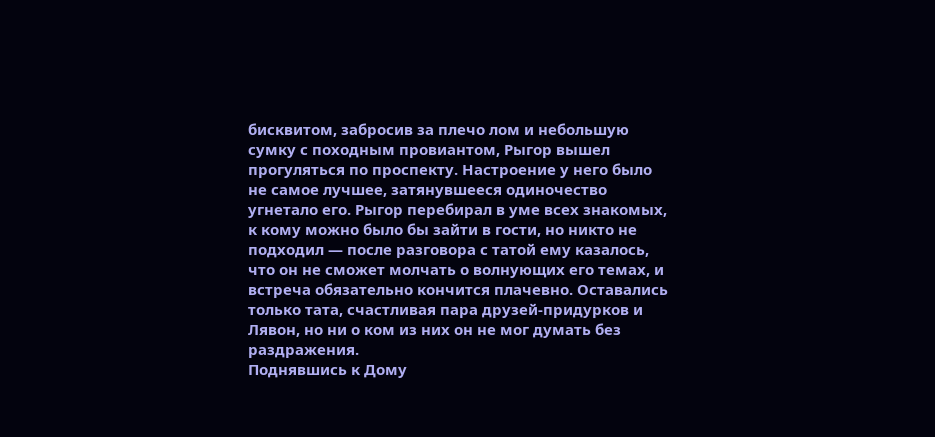бисквитом, забросив за плечо лом и небольшую сумку с походным провиантом, Рыгор вышел прогуляться по проспекту. Настроение у него было не самое лучшее, затянувшееся одиночество угнетало его. Рыгор перебирал в уме всех знакомых, к кому можно было бы зайти в гости, но никто не подходил — после разговора с татой ему казалось, что он не сможет молчать о волнующих его темах, и встреча обязательно кончится плачевно. Оставались только тата, счастливая пара друзей-придурков и Лявон, но ни о ком из них он не мог думать без раздражения.
Поднявшись к Дому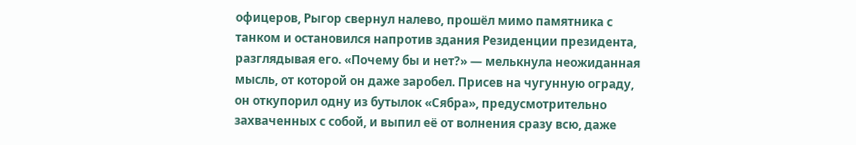офицеров, Рыгор свернул налево, прошёл мимо памятника с танком и остановился напротив здания Резиденции президента, разглядывая его. «Почему бы и нет?» — мелькнула неожиданная мысль, от которой он даже заробел. Присев на чугунную ограду, он откупорил одну из бутылок «Сябра», предусмотрительно захваченных с собой, и выпил её от волнения сразу всю, даже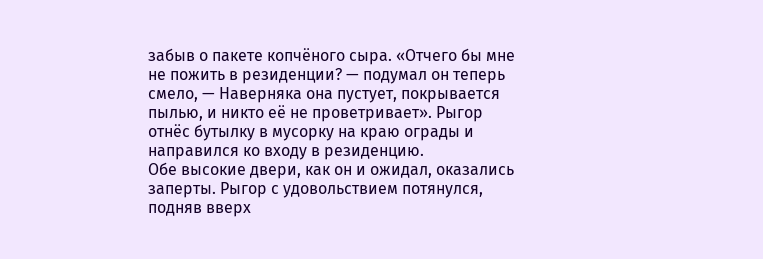забыв о пакете копчёного сыра. «Отчего бы мне не пожить в резиденции? — подумал он теперь смело, — Наверняка она пустует, покрывается пылью, и никто её не проветривает». Рыгор отнёс бутылку в мусорку на краю ограды и направился ко входу в резиденцию.
Обе высокие двери, как он и ожидал, оказались заперты. Рыгор с удовольствием потянулся, подняв вверх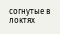согнутые в локтях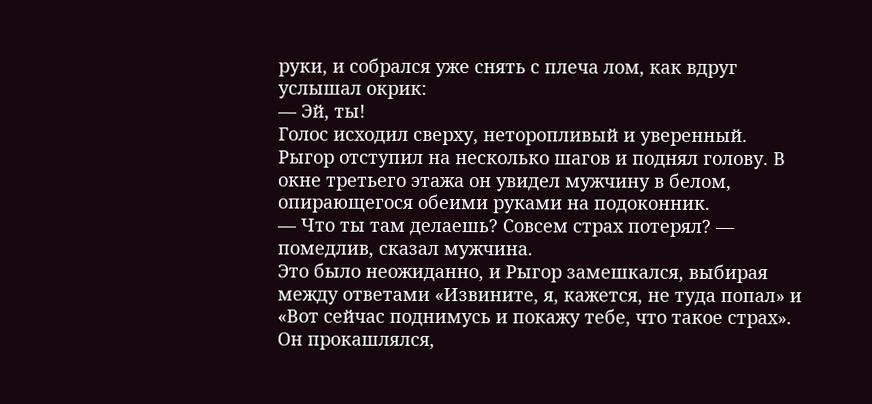руки, и собрался уже снять с плеча лом, как вдруг услышал окрик:
— Эй, ты!
Голос исходил сверху, неторопливый и уверенный. Рыгор отступил на несколько шагов и поднял голову. В окне третьего этажа он увидел мужчину в белом, опирающегося обеими руками на подоконник.
— Что ты там делаешь? Совсем страх потерял? — помедлив, сказал мужчина.
Это было неожиданно, и Рыгор замешкался, выбирая между ответами «Извините, я, кажется, не туда попал» и «Вот сейчас поднимусь и покажу тебе, что такое страх». Он прокашлялся,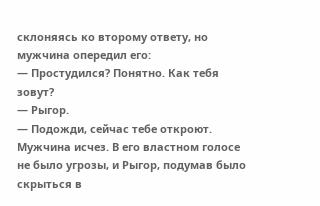склоняясь ко второму ответу, но мужчина опередил его:
— Простудился? Понятно. Как тебя зовут?
— Рыгор.
— Подожди, сейчас тебе откроют.
Мужчина исчез. В его властном голосе не было угрозы, и Рыгор, подумав было скрыться в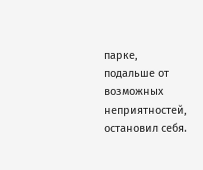парке, подальше от возможных неприятностей, остановил себя.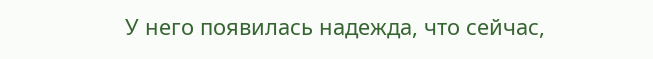У него появилась надежда, что сейчас,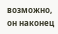возможно, он наконец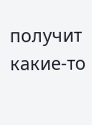получит какие-то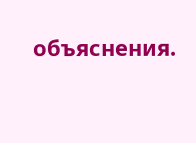объяснения.